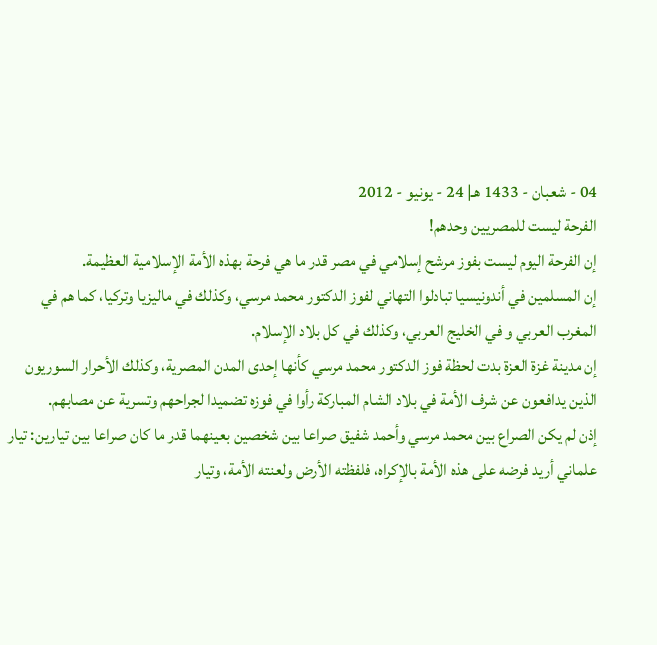04 - شعبان - 1433 هـ| 24 - يونيو - 2012
الفرحة ليست للمصريين وحدهم!
إن الفرحة اليوم ليست بفوز مرشح إسلامي في مصر قدر ما هي فرحة بهذه الأمة الإسلامية العظيمة.
إن المسلمين في أندونيسيا تبادلوا التهاني لفوز الدكتور محمد مرسي، وكذلك في ماليزيا وتركيا، كما هم في المغرب العربي و في الخليج العربي، وكذلك في كل بلاد الإسلام.
إن مدينة غزة العزة بدت لحظة فوز الدكتور محمد مرسي كأنها إحدى المدن المصرية، وكذلك الأحرار السوريون الذين يدافعون عن شرف الأمة في بلاد الشام المباركة رأوا في فوزه تضميدا لجراحهم وتسرية عن مصابهم.
إذن لم يكن الصراع بين محمد مرسي وأحمد شفيق صراعا بين شخصين بعينهما قدر ما كان صراعا بين تيارين: تيار علماني أريد فرضه على هذه الأمة بالإكراه، فلفظته الأرض ولعنته الأمة، وتيار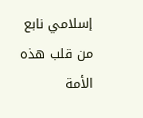إسلامي نابع من قلب هذه الأمة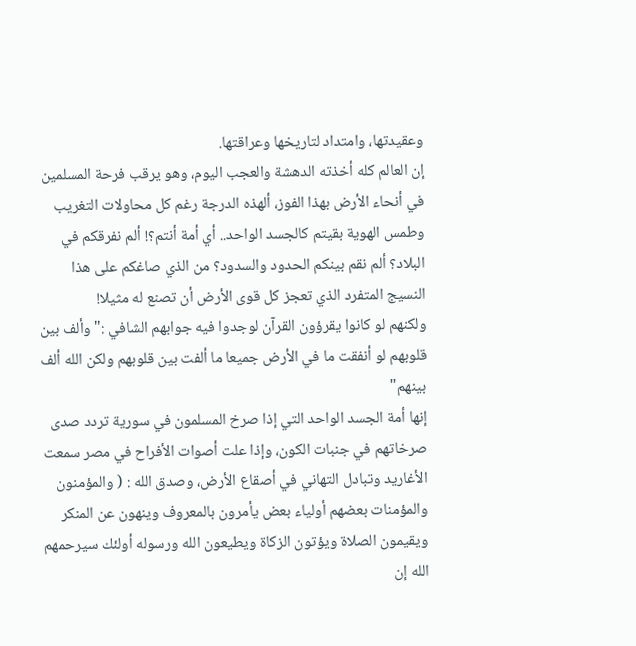وعقيدتها، وامتداد لتاريخها وعراقتها.
إن العالم كله أخذته الدهشة والعجب اليوم، وهو يرقب فرحة المسلمين في أنحاء الأرض بهذا الفوز، ألهذه الدرجة رغم كل محاولات التغريب وطمس الهوية بقيتم كالجسد الواحد.. أي أمة أنتم؟! ألم نفرقكم في البلاد؟ ألم نقم بينكم الحدود والسدود؟ من الذي صاغكم على هذا النسيج المتفرد الذي تعجز كل قوى الأرض أن تصنع له مثيلا!
ولكنهم لو كانوا يقرؤون القرآن لوجدوا فيه جوابهم الشافي :" وألف بين قلوبهم لو أنفقت ما في الأرض جميعا ما ألفت بين قلوبهم ولكن الله ألف بينهم"
إنها أمة الجسد الواحد التي إذا صرخ المسلمون في سورية تردد صدى صرخاتهم في جنبات الكون، وإذا علت أصوات الأفراح في مصر سمعت الأغاريد وتبادل التهاني في أصقاع الأرض، وصدق الله : ( والمؤمنون والمؤمنات بعضهم أولياء بعض يأمرون بالمعروف وينهون عن المنكر ويقيمون الصلاة ويؤتون الزكاة ويطيعون الله ورسوله أولئك سيرحمهم الله إن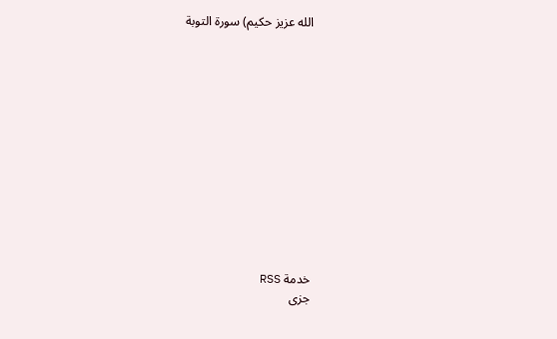الله عزيز حكيم) سورة التوبة













خدمة RSS
جزى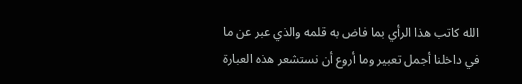الله كاتب هذا الرأي بما فاض به قلمه والذي عبر عن ما في داخلنا أجمل تعبير وما أروع أن نستشعر هذه العبارة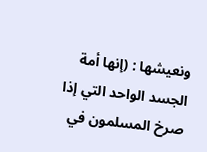ونعيشها : (إنها أمة الجسد الواحد التي إذا صرخ المسلمون في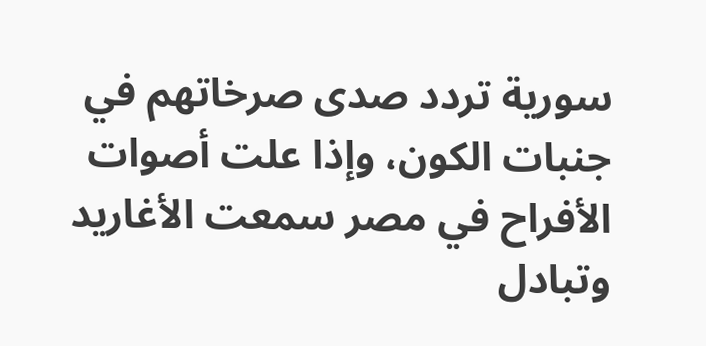سورية تردد صدى صرخاتهم في جنبات الكون، وإذا علت أصوات الأفراح في مصر سمعت الأغاريد وتبادل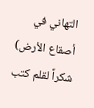التهاني في أصقاع الأرض)
شكراً لقلم كتب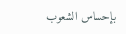بإحساس الشعوب